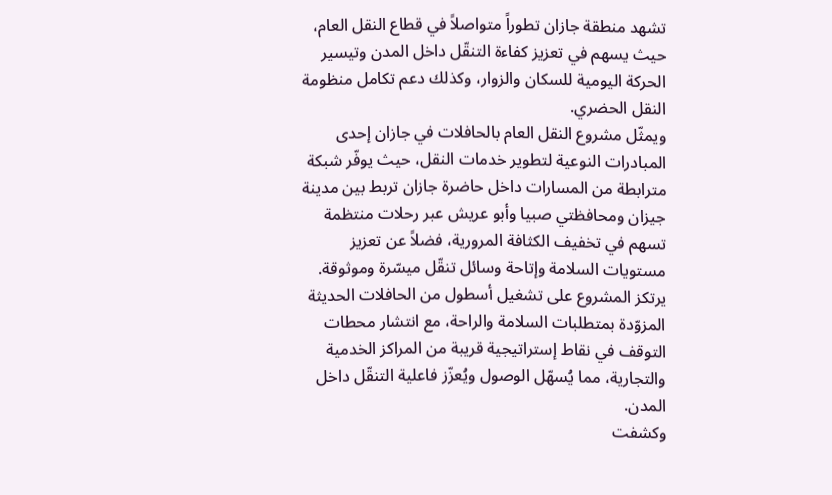تشهد منطقة جازان تطوراً متواصلاً في قطاع النقل العام، حيث يسهم في تعزيز كفاءة التنقّل داخل المدن وتيسير الحركة اليومية للسكان والزوار، وكذلك دعم تكامل منظومة النقل الحضري.
ويمثّل مشروع النقل العام بالحافلات في جازان إحدى المبادرات النوعية لتطوير خدمات النقل، حيث يوفّر شبكة مترابطة من المسارات داخل حاضرة جازان تربط بين مدينة جيزان ومحافظتي صبيا وأبو عريش عبر رحلات منتظمة تسهم في تخفيف الكثافة المرورية، فضلاً عن تعزيز مستويات السلامة وإتاحة وسائل تنقّل ميسّرة وموثوقة.
يرتكز المشروع على تشغيل أسطول من الحافلات الحديثة المزوّدة بمتطلبات السلامة والراحة، مع انتشار محطات التوقف في نقاط إستراتيجية قريبة من المراكز الخدمية والتجارية، مما يُسهّل الوصول ويُعزّز فاعلية التنقّل داخل المدن.
وكشفت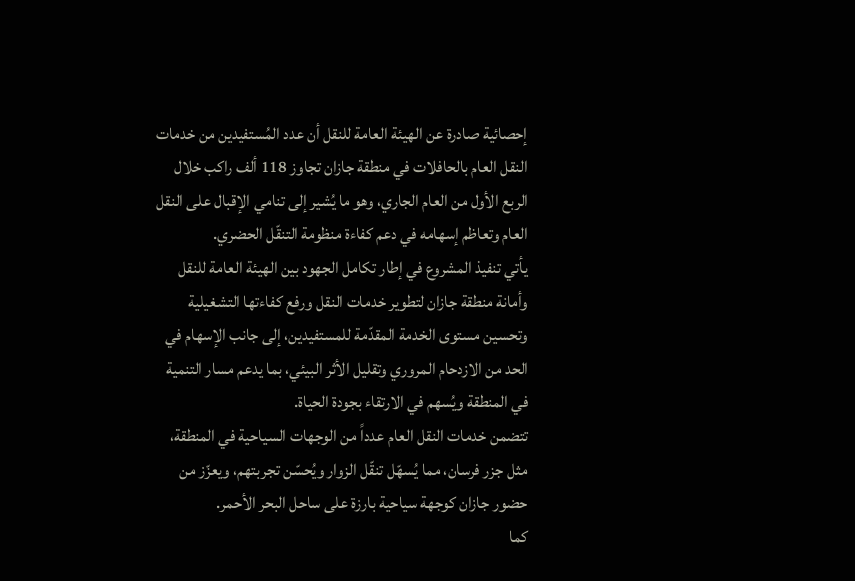إحصائية صادرة عن الهيئة العامة للنقل أن عدد المُستفيدين من خدمات النقل العام بالحافلات في منطقة جازان تجاوز 118 ألف راكب خلال الربع الأول من العام الجاري، وهو ما يُشير إلى تنامي الإقبال على النقل العام وتعاظم إسهامه في دعم كفاءة منظومة التنقّل الحضري.
يأتي تنفيذ المشروع في إطار تكامل الجهود بين الهيئة العامة للنقل وأمانة منطقة جازان لتطوير خدمات النقل ورفع كفاءتها التشغيلية وتحسين مستوى الخدمة المقدّمة للمستفيدين، إلى جانب الإسهام في الحد من الازدحام المروري وتقليل الأثر البيئي، بما يدعم مسار التنمية في المنطقة ويُسهم في الارتقاء بجودة الحياة.
تتضمن خدمات النقل العام عدداً من الوجهات السياحية في المنطقة، مثل جزر فرسان، مما يُسهّل تنقّل الزوار ويُحسّن تجربتهم، ويعزّز من حضور جازان كوجهة سياحية بارزة على ساحل البحر الأحمر.
كما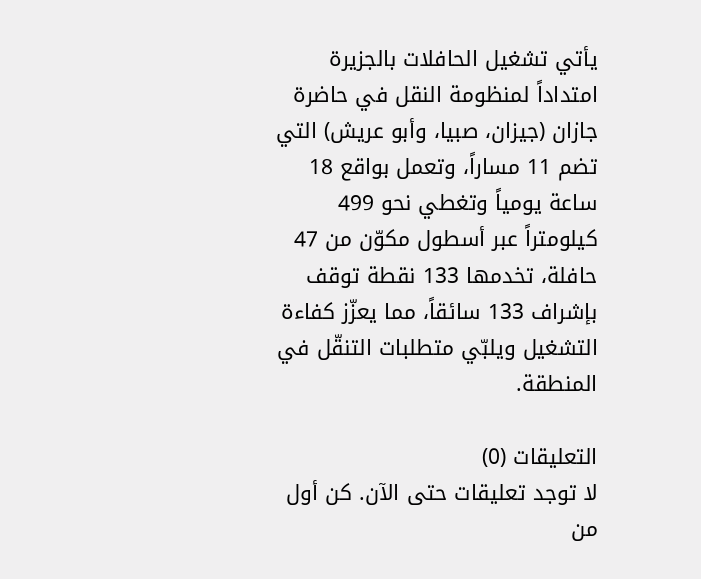يأتي تشغيل الحافلات بالجزيرة امتداداً لمنظومة النقل في حاضرة جازان (جيزان، صبيا، وأبو عريش) التي تضم 11 مساراً، وتعمل بواقع 18 ساعة يومياً وتغطي نحو 499 كيلومتراً عبر أسطول مكوّن من 47 حافلة، تخدمها 133 نقطة توقف بإشراف 133 سائقاً، مما يعزّز كفاءة التشغيل ويلبّي متطلبات التنقّل في المنطقة.

التعليقات (0)
لا توجد تعليقات حتى الآن. كن أول من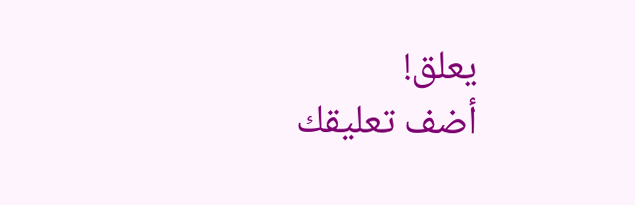يعلق!
أضف تعليقك